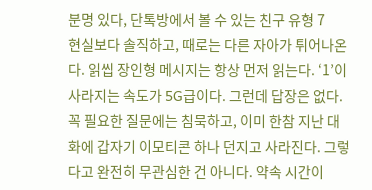분명 있다, 단톡방에서 볼 수 있는 친구 유형 7
현실보다 솔직하고, 때로는 다른 자아가 튀어나온다. 읽씹 장인형 메시지는 항상 먼저 읽는다. ‘1’이 사라지는 속도가 5G급이다. 그런데 답장은 없다. 꼭 필요한 질문에는 침묵하고, 이미 한참 지난 대화에 갑자기 이모티콘 하나 던지고 사라진다. 그렇다고 완전히 무관심한 건 아니다. 약속 시간이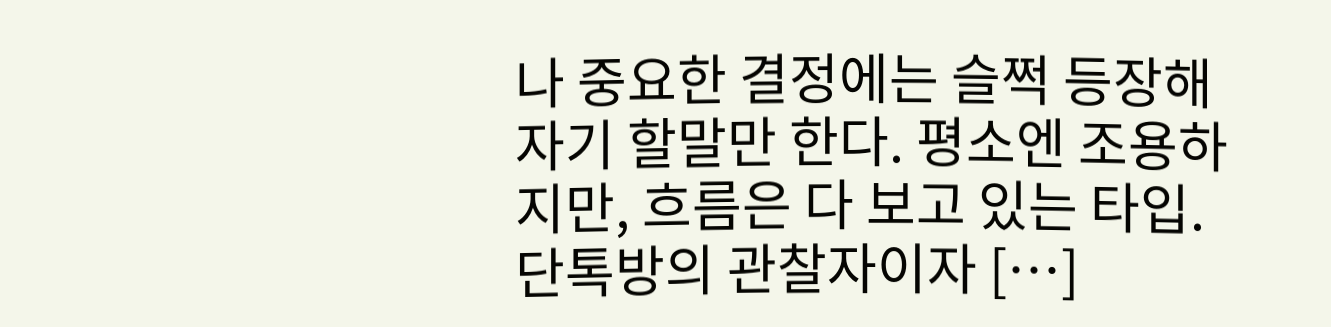나 중요한 결정에는 슬쩍 등장해 자기 할말만 한다. 평소엔 조용하지만, 흐름은 다 보고 있는 타입. 단톡방의 관찰자이자 […]